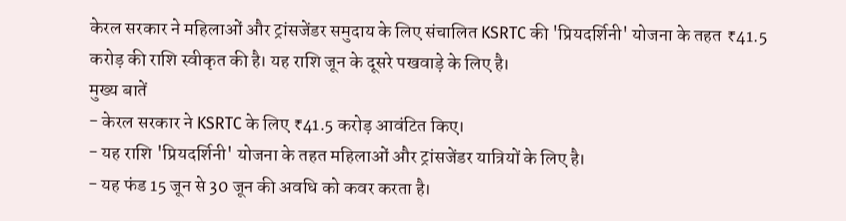केरल सरकार ने महिलाओं और ट्रांसजेंडर समुदाय के लिए संचालित KSRTC की 'प्रियदर्शिनी' योजना के तहत ₹41.5 करोड़ की राशि स्वीकृत की है। यह राशि जून के दूसरे पखवाड़े के लिए है।
मुख्य बातें
- केरल सरकार ने KSRTC के लिए ₹41.5 करोड़ आवंटित किए।
- यह राशि 'प्रियदर्शिनी' योजना के तहत महिलाओं और ट्रांसजेंडर यात्रियों के लिए है।
- यह फंड 15 जून से 30 जून की अवधि को कवर करता है।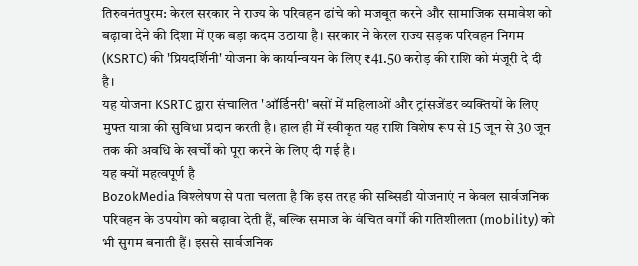तिरुवनंतपुरम: केरल सरकार ने राज्य के परिवहन ढांचे को मजबूत करने और सामाजिक समावेश को बढ़ावा देने की दिशा में एक बड़ा कदम उठाया है। सरकार ने केरल राज्य सड़क परिवहन निगम (KSRTC) की 'प्रियदर्शिनी' योजना के कार्यान्वयन के लिए ₹41.50 करोड़ की राशि को मंजूरी दे दी है।
यह योजना KSRTC द्वारा संचालित 'ऑर्डिनरी' बसों में महिलाओं और ट्रांसजेंडर व्यक्तियों के लिए मुफ्त यात्रा की सुविधा प्रदान करती है। हाल ही में स्वीकृत यह राशि विशेष रूप से 15 जून से 30 जून तक की अवधि के खर्चों को पूरा करने के लिए दी गई है।
यह क्यों महत्वपूर्ण है
BozokMedia विश्लेषण से पता चलता है कि इस तरह की सब्सिडी योजनाएं न केवल सार्वजनिक परिवहन के उपयोग को बढ़ावा देती हैं, बल्कि समाज के वंचित वर्गों की गतिशीलता (mobility) को भी सुगम बनाती हैं। इससे सार्वजनिक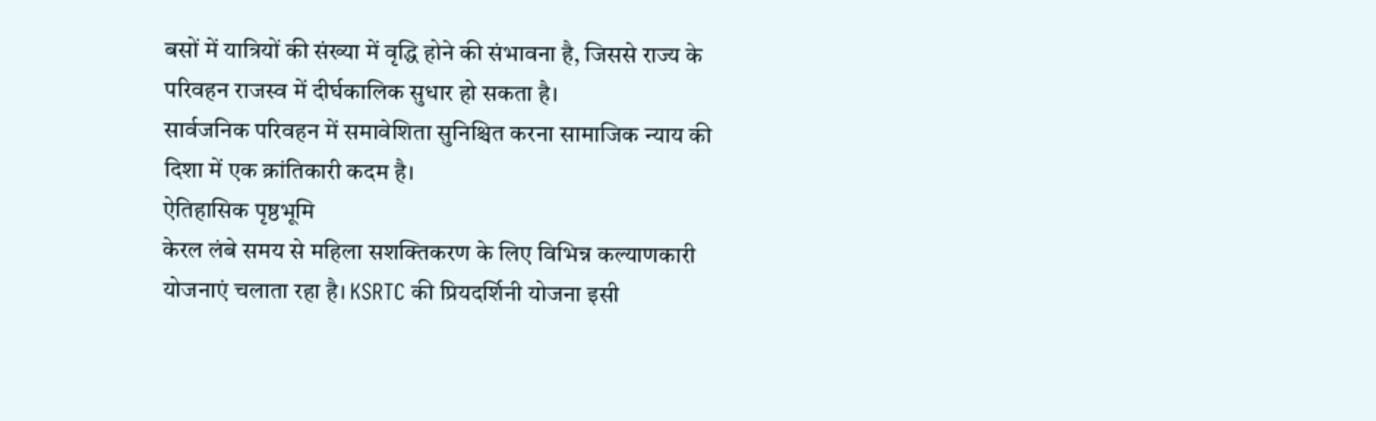बसों में यात्रियों की संख्या में वृद्धि होने की संभावना है, जिससे राज्य के परिवहन राजस्व में दीर्घकालिक सुधार हो सकता है।
सार्वजनिक परिवहन में समावेशिता सुनिश्चित करना सामाजिक न्याय की दिशा में एक क्रांतिकारी कदम है।
ऐतिहासिक पृष्ठभूमि
केरल लंबे समय से महिला सशक्तिकरण के लिए विभिन्न कल्याणकारी योजनाएं चलाता रहा है। KSRTC की प्रियदर्शिनी योजना इसी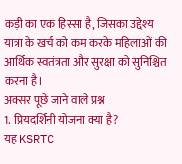कड़ी का एक हिस्सा है, जिसका उद्देश्य यात्रा के खर्च को कम करके महिलाओं की आर्थिक स्वतंत्रता और सुरक्षा को सुनिश्चित करना है।
अक्सर पूछे जाने वाले प्रश्न
1. प्रियदर्शिनी योजना क्या है?
यह KSRTC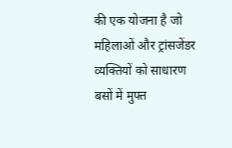की एक योजना है जो महिलाओं और ट्रांसजेंडर व्यक्तियों को साधारण बसों में मुफ्त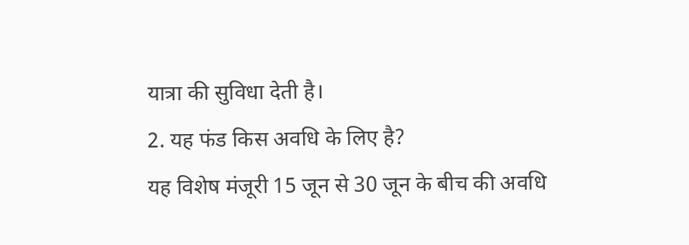यात्रा की सुविधा देती है।
2. यह फंड किस अवधि के लिए है?
यह विशेष मंजूरी 15 जून से 30 जून के बीच की अवधि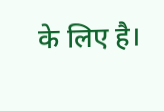के लिए है।